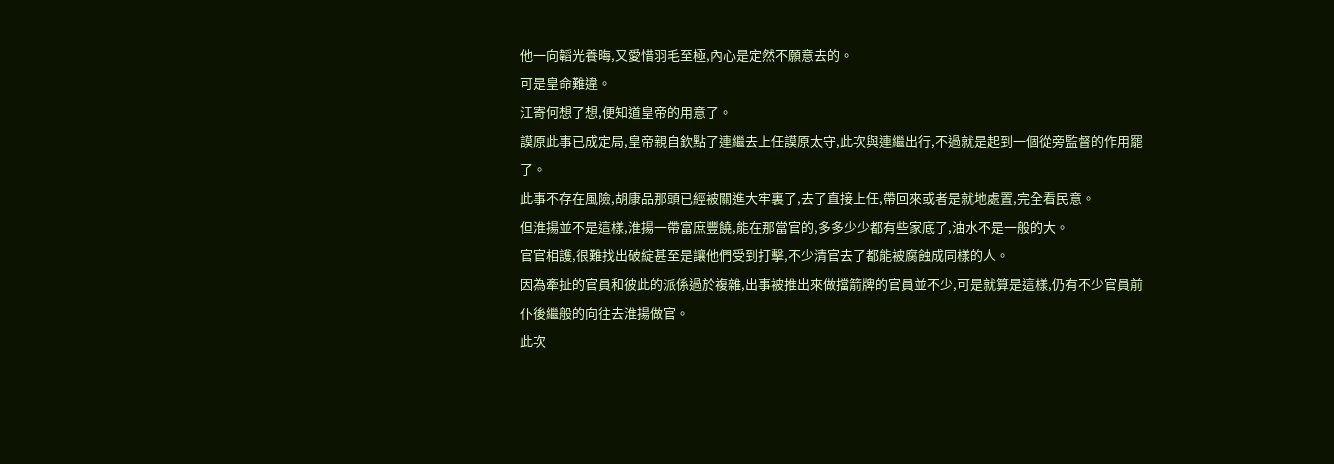他一向韜光養晦,又愛惜羽毛至極,內心是定然不願意去的。
可是皇命難違。
江寄何想了想,便知道皇帝的用意了。
謨原此事已成定局,皇帝親自欽點了連繼去上任謨原太守,此次與連繼出行,不過就是起到一個從旁監督的作用罷了。
此事不存在風險,胡康品那頭已經被關進大牢裏了,去了直接上任,帶回來或者是就地處置,完全看民意。
但淮揚並不是這樣,淮揚一帶富庶豐饒,能在那當官的,多多少少都有些家底了,油水不是一般的大。
官官相護,很難找出破綻甚至是讓他們受到打擊,不少清官去了都能被腐蝕成同樣的人。
因為牽扯的官員和彼此的派係過於複雜,出事被推出來做擋箭牌的官員並不少,可是就算是這樣,仍有不少官員前仆後繼般的向往去淮揚做官。
此次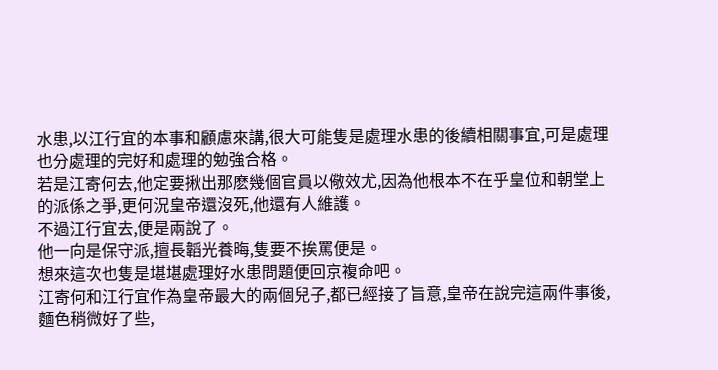水患,以江行宜的本事和顧慮來講,很大可能隻是處理水患的後續相關事宜,可是處理也分處理的完好和處理的勉強合格。
若是江寄何去,他定要揪出那麽幾個官員以儆效尤,因為他根本不在乎皇位和朝堂上的派係之爭,更何況皇帝還沒死,他還有人維護。
不過江行宜去,便是兩說了。
他一向是保守派,擅長韜光養晦,隻要不挨罵便是。
想來這次也隻是堪堪處理好水患問題便回京複命吧。
江寄何和江行宜作為皇帝最大的兩個兒子,都已經接了旨意,皇帝在說完這兩件事後,麵色稍微好了些,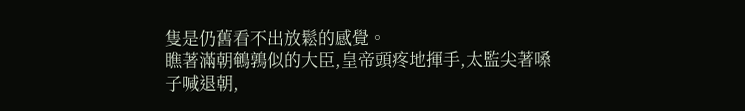隻是仍舊看不出放鬆的感覺。
瞧著滿朝鵪鶉似的大臣,皇帝頭疼地揮手,太監尖著嗓子喊退朝,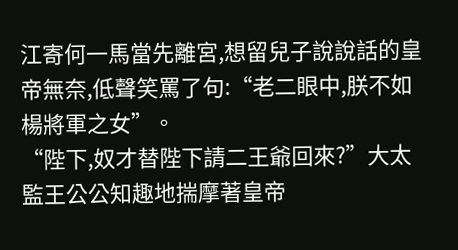江寄何一馬當先離宮,想留兒子說說話的皇帝無奈,低聲笑罵了句:“老二眼中,朕不如楊將軍之女”。
“陛下,奴才替陛下請二王爺回來?”大太監王公公知趣地揣摩著皇帝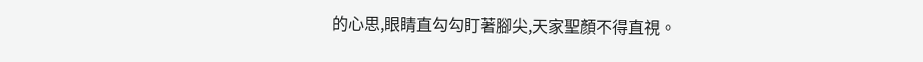的心思,眼睛直勾勾盯著腳尖,天家聖顏不得直視。